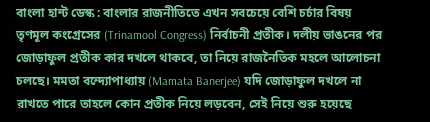বাংলা হান্ট ডেস্ক : বাংলার রাজনীতিতে এখন সবচেয়ে বেশি চর্চার বিষয় তৃণমূল কংগ্রেসের (Trinamool Congress) নির্বাচনী প্রতীক। দলীয় ভাঙনের পর জোড়াফুল প্রতীক কার দখলে থাকবে, তা নিয়ে রাজনৈতিক মহলে আলোচনা চলছে। মমতা বন্দ্যোপাধ্যায় (Mamata Banerjee) যদি জোড়াফুল দখলে না রাখতে পারে তাহলে কোন প্রতীক নিয়ে লড়বেন, সেই নিয়ে শুরু হয়েছে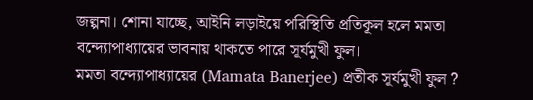জল্পনা। শোনা যাচ্ছে, আইনি লড়াইয়ে পরিস্থিতি প্রতিকূল হলে মমতা বন্দ্যোপাধ্যায়ের ভাবনায় থাকতে পারে সূর্যমুখী ফুল।
মমতা বন্দ্যোপাধ্যায়ের (Mamata Banerjee) প্রতীক সূর্যমুখী ফুল ?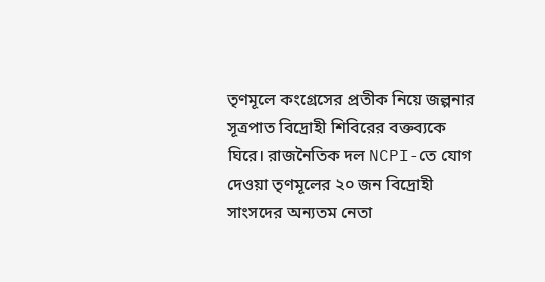তৃণমূলে কংগ্রেসের প্রতীক নিয়ে জল্পনার সূত্রপাত বিদ্রোহী শিবিরের বক্তব্যকে ঘিরে। রাজনৈতিক দল NCPI-তে যোগ দেওয়া তৃণমূলের ২০ জন বিদ্রোহী সাংসদের অন্যতম নেতা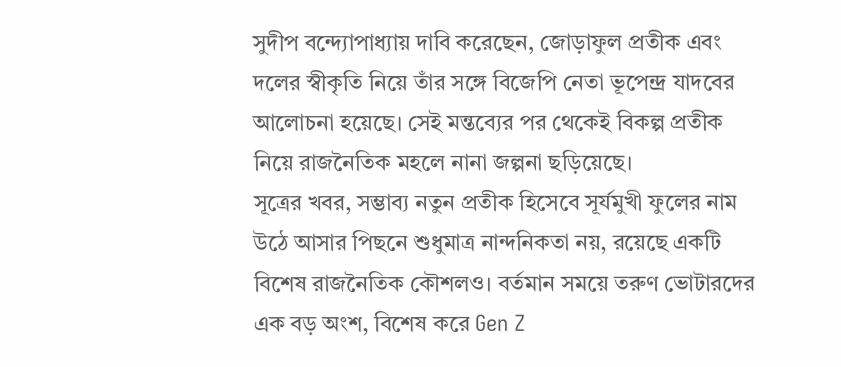সুদীপ বন্দ্যোপাধ্যায় দাবি করেছেন, জোড়াফুল প্রতীক এবং দলের স্বীকৃতি নিয়ে তাঁর সঙ্গে বিজেপি নেতা ভূপেন্দ্র যাদবের আলোচনা হয়েছে। সেই মন্তব্যের পর থেকেই বিকল্প প্রতীক নিয়ে রাজনৈতিক মহলে নানা জল্পনা ছড়িয়েছে।
সূত্রের খবর, সম্ভাব্য নতুন প্রতীক হিসেবে সূর্যমুখী ফুলের নাম উঠে আসার পিছনে শুধুমাত্র নান্দনিকতা নয়, রয়েছে একটি বিশেষ রাজনৈতিক কৌশলও। বর্তমান সময়ে তরুণ ভোটারদের এক বড় অংশ, বিশেষ করে Gen Z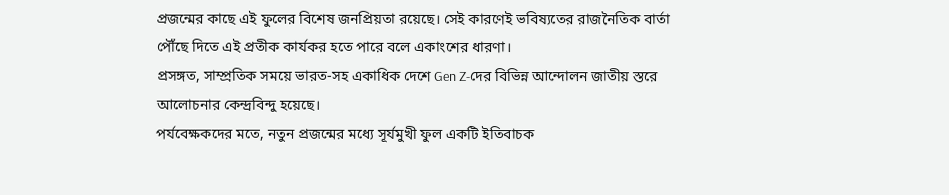প্রজন্মের কাছে এই ফুলের বিশেষ জনপ্রিয়তা রয়েছে। সেই কারণেই ভবিষ্যতের রাজনৈতিক বার্তা পৌঁছে দিতে এই প্রতীক কার্যকর হতে পারে বলে একাংশের ধারণা।
প্রসঙ্গত, সাম্প্রতিক সময়ে ভারত-সহ একাধিক দেশে Gen Z-দের বিভিন্ন আন্দোলন জাতীয় স্তরে আলোচনার কেন্দ্রবিন্দু হয়েছে।
পর্যবেক্ষকদের মতে, নতুন প্রজন্মের মধ্যে সূর্যমুখী ফুল একটি ইতিবাচক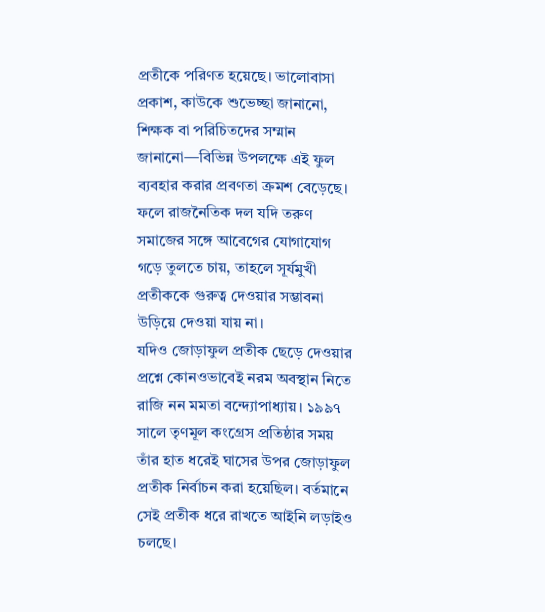প্রতীকে পরিণত হয়েছে। ভালোবাসা প্রকাশ, কাউকে শুভেচ্ছা জানানো, শিক্ষক বা পরিচিতদের সম্মান জানানো—বিভিন্ন উপলক্ষে এই ফুল ব্যবহার করার প্রবণতা ক্রমশ বেড়েছে। ফলে রাজনৈতিক দল যদি তরুণ সমাজের সঙ্গে আবেগের যোগাযোগ গড়ে তুলতে চায়, তাহলে সূর্যমুখী প্রতীককে গুরুত্ব দেওয়ার সম্ভাবনা উড়িয়ে দেওয়া যায় না।
যদিও জোড়াফুল প্রতীক ছেড়ে দেওয়ার প্রশ্নে কোনওভাবেই নরম অবস্থান নিতে রাজি নন মমতা বন্দ্যোপাধ্যায়। ১৯৯৭ সালে তৃণমূল কংগ্রেস প্রতিষ্ঠার সময় তাঁর হাত ধরেই ঘাসের উপর জোড়াফুল প্রতীক নির্বাচন করা হয়েছিল। বর্তমানে সেই প্রতীক ধরে রাখতে আইনি লড়াইও চলছে।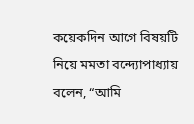কয়েকদিন আগে বিষয়টি নিয়ে মমতা বন্দ্যোপাধ্যায় বলেন, “আমি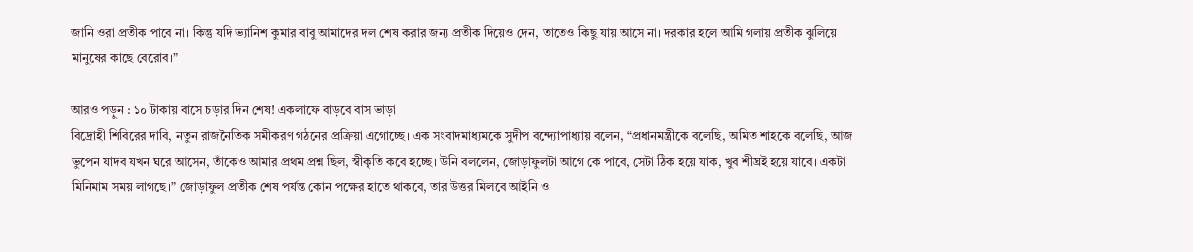জানি ওরা প্রতীক পাবে না। কিন্তু যদি ভ্যানিশ কুমার বাবু আমাদের দল শেষ করার জন্য প্রতীক দিয়েও দেন, তাতেও কিছু যায় আসে না। দরকার হলে আমি গলায় প্রতীক ঝুলিয়ে মানুষের কাছে বেরোব।”

আরও পড়ুন : ১০ টাকায় বাসে চড়ার দিন শেষ! একলাফে বাড়বে বাস ভাড়া
বিদ্রোহী শিবিরের দাবি, নতুন রাজনৈতিক সমীকরণ গঠনের প্রক্রিয়া এগোচ্ছে। এক সংবাদমাধ্যমকে সুদীপ বন্দ্যোপাধ্যায় বলেন, “প্রধানমন্ত্রীকে বলেছি, অমিত শাহকে বলেছি, আজ ভুপেন যাদব যখন ঘরে আসেন, তাঁকেও আমার প্রথম প্রশ্ন ছিল, স্বীকৃতি কবে হচ্ছে। উনি বললেন, জোড়াফুলটা আগে কে পাবে, সেটা ঠিক হয়ে যাক, খুব শীঘ্রই হয়ে যাবে। একটা মিনিমাম সময় লাগছে।” জোড়াফুল প্রতীক শেষ পর্যন্ত কোন পক্ষের হাতে থাকবে, তার উত্তর মিলবে আইনি ও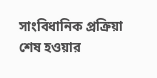সাংবিধানিক প্রক্রিয়া শেষ হওয়ার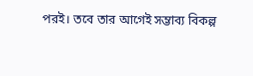পরই। তবে তার আগেই সম্ভাব্য বিকল্প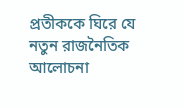প্রতীককে ঘিরে যে নতুন রাজনৈতিক আলোচনা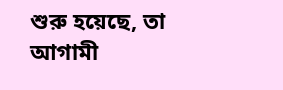শুরু হয়েছে, তা আগামী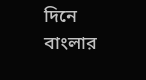দিনে বাংলার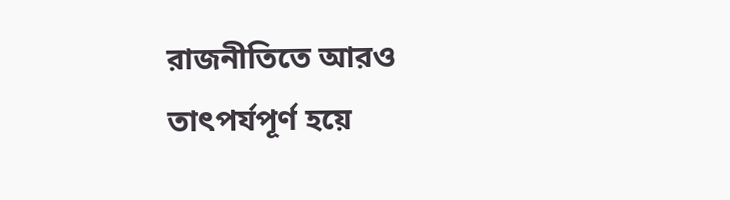রাজনীতিতে আরও তাৎপর্যপূর্ণ হয়ে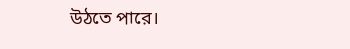উঠতে পারে।